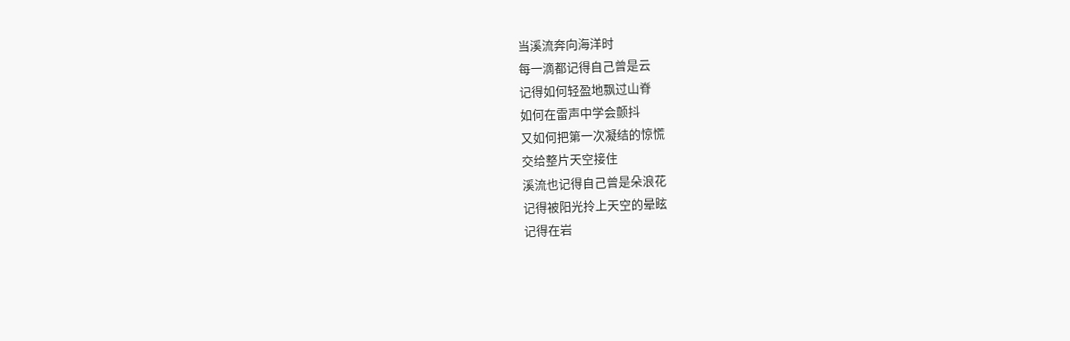当溪流奔向海洋时
每一滴都记得自己曾是云
记得如何轻盈地飘过山脊
如何在雷声中学会颤抖
又如何把第一次凝结的惊慌
交给整片天空接住
溪流也记得自己曾是朵浪花
记得被阳光拎上天空的晕眩
记得在岩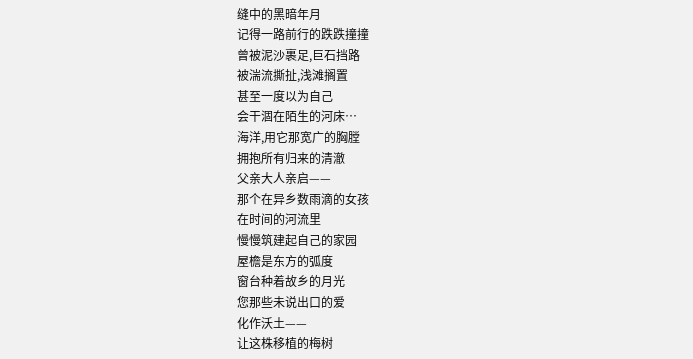缝中的黑暗年月
记得一路前行的跌跌撞撞
曾被泥沙裹足,巨石挡路
被湍流撕扯,浅滩搁置
甚至一度以为自己
会干涸在陌生的河床…
海洋,用它那宽广的胸膛
拥抱所有归来的清澈
父亲大人亲启——
那个在异乡数雨滴的女孩
在时间的河流里
慢慢筑建起自己的家园
屋檐是东方的弧度
窗台种着故乡的月光
您那些未说出口的爱
化作沃土——
让这株移植的梅树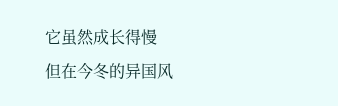它虽然成长得慢
但在今冬的异国风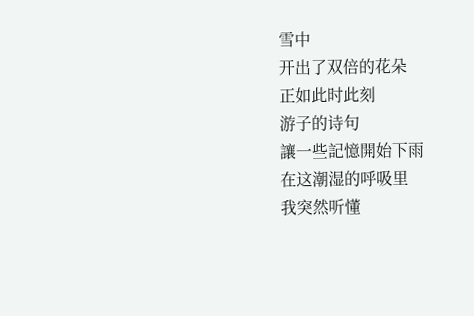雪中
开出了双倍的花朵
正如此时此刻
游子的诗句
讓一些記憶開始下雨
在这潮湿的呼吸里
我突然听懂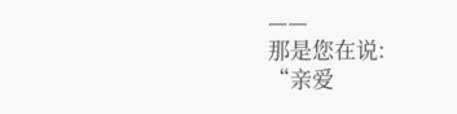——
那是您在说:
“亲爱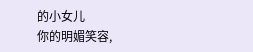的小女儿
你的明媚笑容,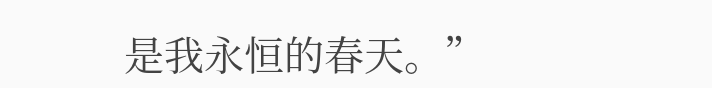是我永恒的春天。”